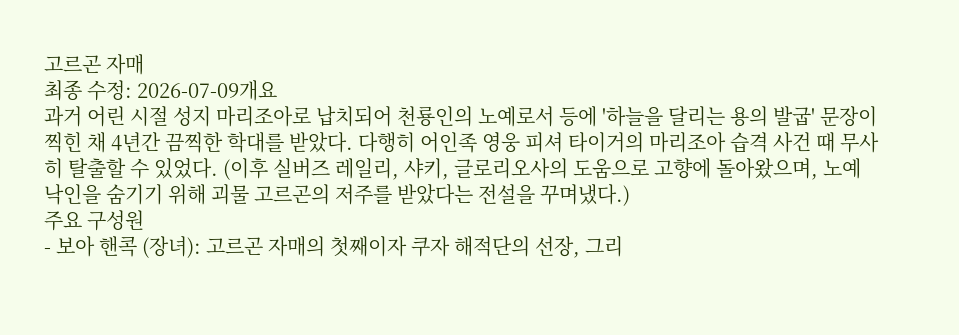고르곤 자매
최종 수정: 2026-07-09개요
과거 어린 시절 성지 마리조아로 납치되어 천룡인의 노예로서 등에 '하늘을 달리는 용의 발굽' 문장이 찍힌 채 4년간 끔찍한 학대를 받았다. 다행히 어인족 영웅 피셔 타이거의 마리조아 습격 사건 때 무사히 탈출할 수 있었다. (이후 실버즈 레일리, 샤키, 글로리오사의 도움으로 고향에 돌아왔으며, 노예 낙인을 숨기기 위해 괴물 고르곤의 저주를 받았다는 전설을 꾸며냈다.)
주요 구성원
- 보아 핸콕 (장녀): 고르곤 자매의 첫째이자 쿠자 해적단의 선장, 그리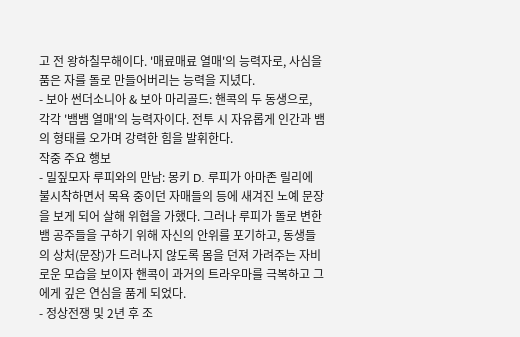고 전 왕하칠무해이다. '매료매료 열매'의 능력자로, 사심을 품은 자를 돌로 만들어버리는 능력을 지녔다.
- 보아 썬더소니아 & 보아 마리골드: 핸콕의 두 동생으로, 각각 '뱀뱀 열매'의 능력자이다. 전투 시 자유롭게 인간과 뱀의 형태를 오가며 강력한 힘을 발휘한다.
작중 주요 행보
- 밀짚모자 루피와의 만남: 몽키 D. 루피가 아마존 릴리에 불시착하면서 목욕 중이던 자매들의 등에 새겨진 노예 문장을 보게 되어 살해 위협을 가했다. 그러나 루피가 돌로 변한 뱀 공주들을 구하기 위해 자신의 안위를 포기하고, 동생들의 상처(문장)가 드러나지 않도록 몸을 던져 가려주는 자비로운 모습을 보이자 핸콕이 과거의 트라우마를 극복하고 그에게 깊은 연심을 품게 되었다.
- 정상전쟁 및 2년 후 조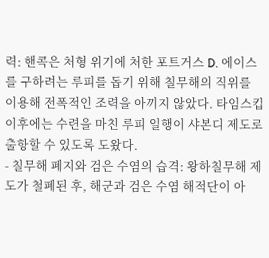력: 핸콕은 처형 위기에 처한 포트거스 D. 에이스를 구하려는 루피를 돕기 위해 칠무해의 직위를 이용해 전폭적인 조력을 아끼지 않았다. 타임스킵 이후에는 수련을 마친 루피 일행이 샤본디 제도로 출항할 수 있도록 도왔다.
- 칠무해 폐지와 검은 수염의 습격: 왕하칠무해 제도가 철폐된 후, 해군과 검은 수염 해적단이 아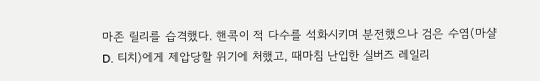마존 릴리를 습격했다. 핸콕이 적 다수를 석화시키며 분전했으나 검은 수염(마샬 D. 티치)에게 제압당할 위기에 처했고, 때마침 난입한 실버즈 레일리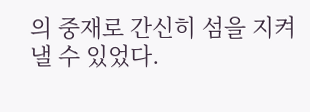의 중재로 간신히 섬을 지켜낼 수 있었다.